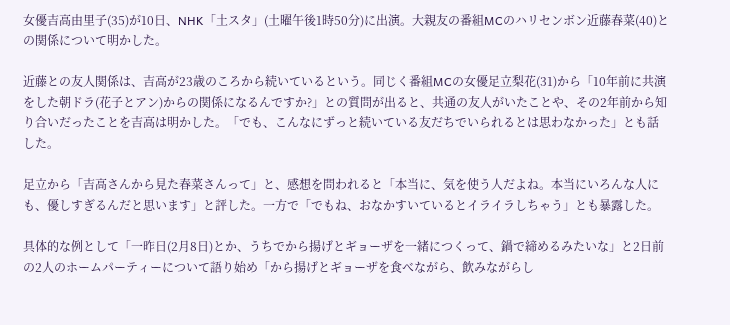女優吉高由里子(35)が10日、NHK「土スタ」(土曜午後1時50分)に出演。大親友の番組MCのハリセンボン近藤春菜(40)との関係について明かした。

近藤との友人関係は、吉高が23歳のころから続いているという。同じく番組MCの女優足立梨花(31)から「10年前に共演をした朝ドラ(花子とアン)からの関係になるんですか?」との質問が出ると、共通の友人がいたことや、その2年前から知り合いだったことを吉高は明かした。「でも、こんなにずっと続いている友だちでいられるとは思わなかった」とも話した。

足立から「吉高さんから見た春菜さんって」と、感想を問われると「本当に、気を使う人だよね。本当にいろんな人にも、優しすぎるんだと思います」と評した。一方で「でもね、おなかすいているとイライラしちゃう」とも暴露した。

具体的な例として「一昨日(2月8日)とか、うちでから揚げとギョーザを一緒につくって、鍋で締めるみたいな」と2日前の2人のホームパーティーについて語り始め「から揚げとギョーザを食べながら、飲みながらし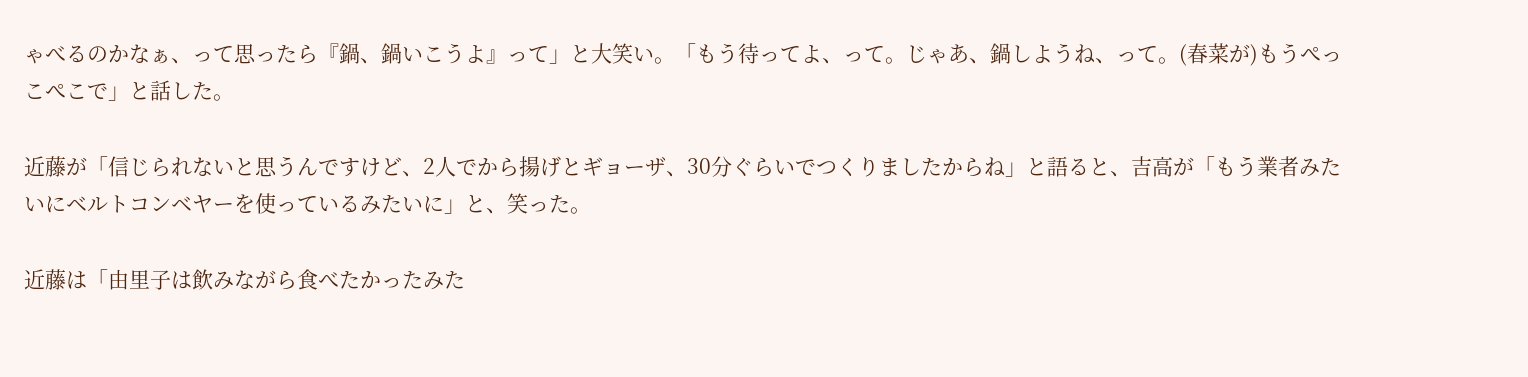ゃべるのかなぁ、って思ったら『鍋、鍋いこうよ』って」と大笑い。「もう待ってよ、って。じゃあ、鍋しようね、って。(春菜が)もうぺっこぺこで」と話した。

近藤が「信じられないと思うんですけど、2人でから揚げとギョーザ、30分ぐらいでつくりましたからね」と語ると、吉高が「もう業者みたいにベルトコンベヤーを使っているみたいに」と、笑った。

近藤は「由里子は飲みながら食べたかったみた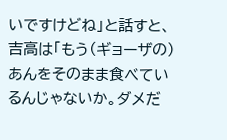いですけどね」と話すと、吉高は「もう(ギョーザの)あんをそのまま食べているんじゃないか。ダメだ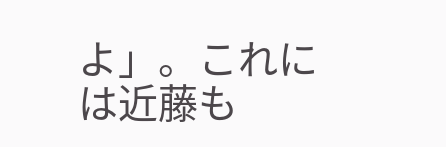よ」。これには近藤も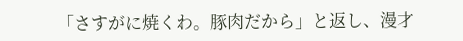「さすがに焼くわ。豚肉だから」と返し、漫才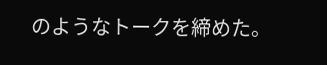のようなトークを締めた。